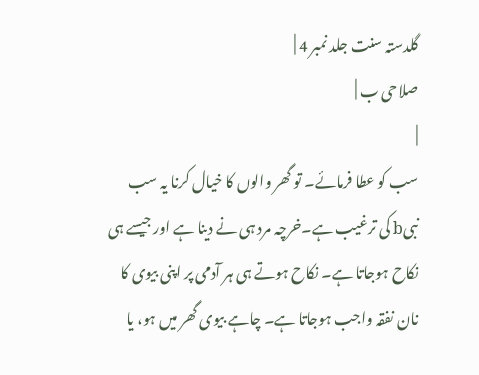گلدستہ سنت جلد نمبر 4 |
صلاحی ب |
|
سب کو عطا فرمائے۔ تو گھر والوں کا خیال کرنا یہ سب نبیb کی ترغیب ہے۔خرچہ مرد ہی نے دینا ہے اور جیسے ہی نکاح ہوجاتا ہے۔ نکاح ہوتے ہی ہر آدمی پر اپنی بیوی کا نان نفقہ واجب ہوجاتا ہے۔ چاہے بیوی گھر میں ہو، یا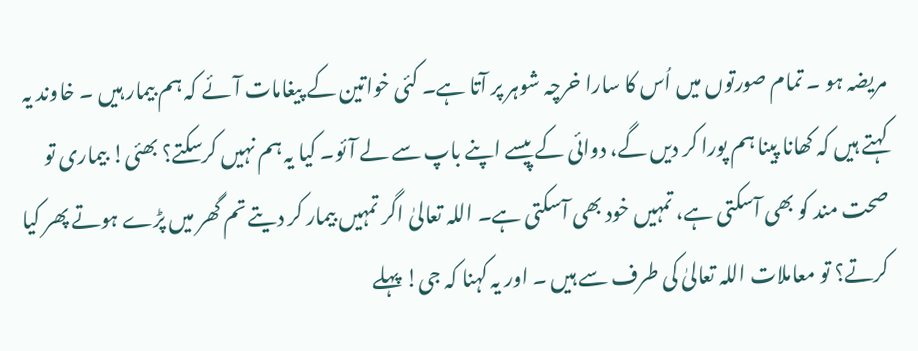مریضہ ہو ۔ تمام صورتوں میں اُس کا سارا خرچہ شوہر پر آتا ہے۔ کئی خواتین کے پیغامات آئے کہ ہم بیمار ہیں ۔ خاوند یہ کہتے ہیں کہ کھانا پینا ہم پورا کر دیں گے، دوائی کے پیسے اپنے باپ سے لے آئو۔ کیا یہ ہم نہیں کرسکتے؟ بھئی! بیماری تو صحت مند کو بھی آسکتی ہے، تمہیں خود بھی آسکتی ہے۔ اللہ تعالیٰ اگر تمہیں بیمار کر دیتے تم گھر میں پڑے ہوتے پھر کیا کرتے؟ تو معاملات اللہ تعالیٰ کی طرف سے ہیں ۔ اور یہ کہنا کہ جی! پہلے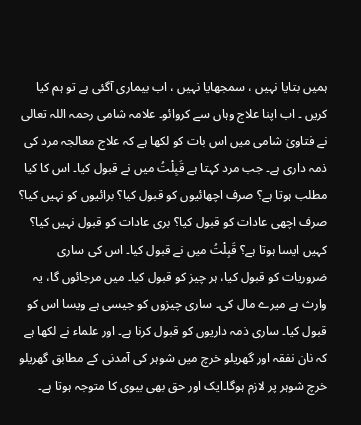ہمیں بتایا نہیں ، سمجھایا نہیں ، اب بیماری آگئی ہے تو ہم کیا کریں ۔ اب اپنا علاج وہاں سے کروائو۔ علامہ شامی رحمہ اللہ تعالی نے فتاویٰ شامی میں اس بات کو لکھا ہے کہ علاج معالجہ مرد کی ذمہ داری ہے۔ جب مرد کہتا ہے قَبِلْتُ میں نے قبول کیا۔ اس کا کیا مطلب ہوتا ہے؟ صرف اچھائیوں کو قبول کیا؟ برائیوں کو نہیں کیا؟ صرف اچھی عادات کو قبول کیا؟ بری عادات کو قبول نہیں کیا؟ کہیں ایسا ہوتا ہے؟ قَبِلْتُ میں نے قبول کیا۔ اس کی ساری ضروریات کو قبول کیا، ہر چیز کو قبول کیا۔ میں مرجائوں گا، یہ وارث ہے میرے مال کی۔ ساری چیزوں کو جیسی ہے ویسا اس کو قبول کیا۔ ساری ذمہ داریوں کو قبول کرنا ہے۔ اور علماء نے لکھا ہے کہ نان نفقہ اور گھریلو خرچ میں شوہر کی آمدنی کے مطابق گھریلو خرچ شوہر پر لازم ہوگا۔ایک اور حق بھی بیوی کا متوجہ ہوتا ہے۔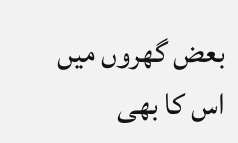بعض گھروں میں اس کا بھی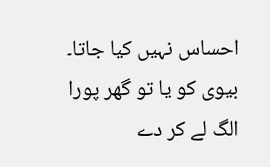احساس نہیں کیا جاتا۔ بیوی کو یا تو گھر پورا الگ لے کر دے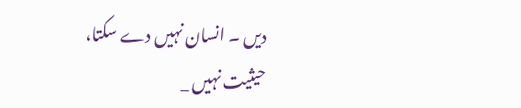دیں ۔ انسان نہیں دے سکتا، حیثیت نہیں _